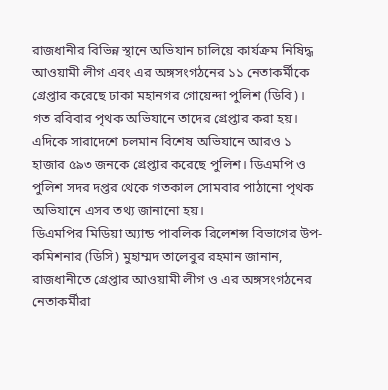রাজধানীর বিভিন্ন স্থানে অভিযান চালিয়ে কার্যক্রম নিষিদ্ধ আওয়ামী লীগ এবং এর অঙ্গসংগঠনের ১১ নেতাকর্মীকে গ্রেপ্তার করেছে ঢাকা মহানগর গোয়েন্দা পুলিশ (ডিবি)।
গত রবিবার পৃথক অভিযানে তাদের গ্রেপ্তার করা হয়। এদিকে সারাদেশে চলমান বিশেষ অভিযানে আরও ১ হাজার ৫৯৩ জনকে গ্রেপ্তার করেছে পুলিশ। ডিএমপি ও পুলিশ সদর দপ্তর থেকে গতকাল সোমবার পাঠানো পৃথক অভিযানে এসব তথ্য জানানো হয়।
ডিএমপির মিডিয়া অ্যান্ড পাবলিক রিলেশন্স বিভাগের উপ-কমিশনার (ডিসি) মুহাম্মদ তালেবুর রহমান জানান, রাজধানীতে গ্রেপ্তার আওয়ামী লীগ ও এর অঙ্গসংগঠনের নেতাকর্মীরা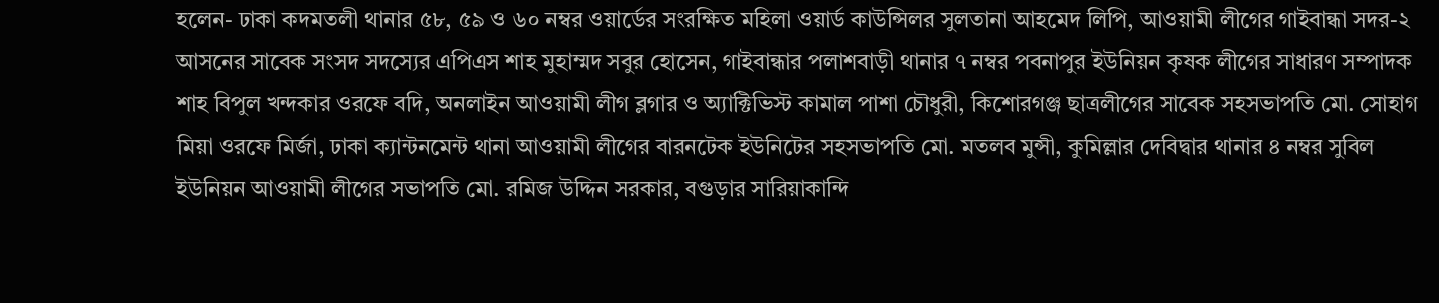হলেন- ঢাকা কদমতলী থানার ৫৮, ৫৯ ও ৬০ নম্বর ওয়ার্ডের সংরক্ষিত মহিলা ওয়ার্ড কাউন্সিলর সুলতানা আহমেদ লিপি, আওয়ামী লীগের গাইবান্ধা সদর-২ আসনের সাবেক সংসদ সদস্যের এপিএস শাহ মুহাম্মদ সবুর হোসেন, গাইবান্ধার পলাশবাড়ী থানার ৭ নম্বর পবনাপুর ইউনিয়ন কৃষক লীগের সাধারণ সম্পাদক শাহ বিপুল খন্দকার ওরফে বদি, অনলাইন আওয়ামী লীগ ব্লগার ও অ্যাক্টিভিস্ট কামাল পাশা চৌধুরী, কিশোরগঞ্জ ছাত্রলীগের সাবেক সহসভাপতি মো. সোহাগ মিয়া ওরফে মির্জা, ঢাকা ক্যান্টনমেন্ট থানা আওয়ামী লীগের বারনটেক ইউনিটের সহসভাপতি মো. মতলব মুন্সী, কুমিল্লার দেবিদ্বার থানার ৪ নম্বর সুবিল ইউনিয়ন আওয়ামী লীগের সভাপতি মো. রমিজ উদ্দিন সরকার, বগুড়ার সারিয়াকান্দি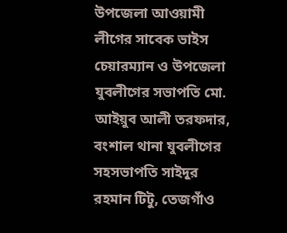উপজেলা আওয়ামী লীগের সাবেক ভাইস চেয়ারম্যান ও উপজেলা যুবলীগের সভাপতি মো. আইয়ুব আলী তরফদার, বংশাল থানা যুবলীগের সহসভাপতি সাইদুর রহমান টিটু, তেজগাঁও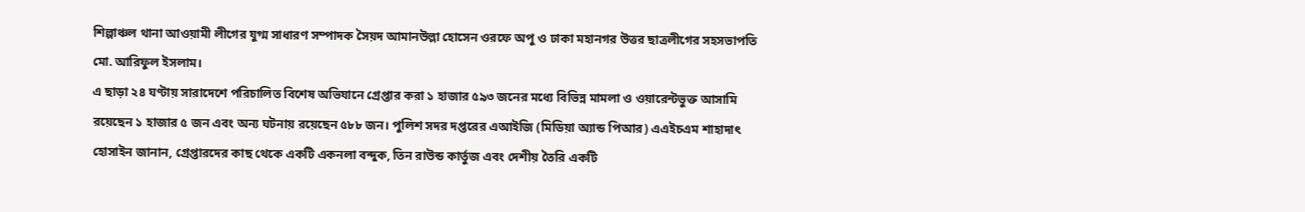শিল্পাঞ্চল থানা আওয়ামী লীগের যুগ্ম সাধারণ সম্পাদক সৈয়দ আমানউল্লা হোসেন ওরফে অপু ও ঢাকা মহানগর উত্তর ছাত্রলীগের সহসভাপতি মো. আরিফুল ইসলাম।
এ ছাড়া ২৪ ঘণ্টায় সারাদেশে পরিচালিত বিশেষ অভিযানে গ্রেপ্তার করা ১ হাজার ৫৯৩ জনের মধ্যে বিভিন্ন মামলা ও ওয়ারেন্টভুক্ত আসামি রয়েছেন ১ হাজার ৫ জন এবং অন্য ঘটনায় রয়েছেন ৫৮৮ জন। পুলিশ সদর দপ্তরের এআইজি (মিডিয়া অ্যান্ড পিআর) এএইচএম শাহাদাৎ হোসাইন জানান, গ্রেপ্তারদের কাছ থেকে একটি একনলা বন্দুক, তিন রাউন্ড কার্তুজ এবং দেশীয় তৈরি একটি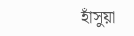হাঁসুয়া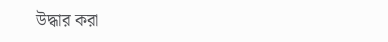উদ্ধার করা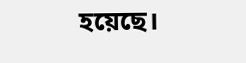হয়েছে।